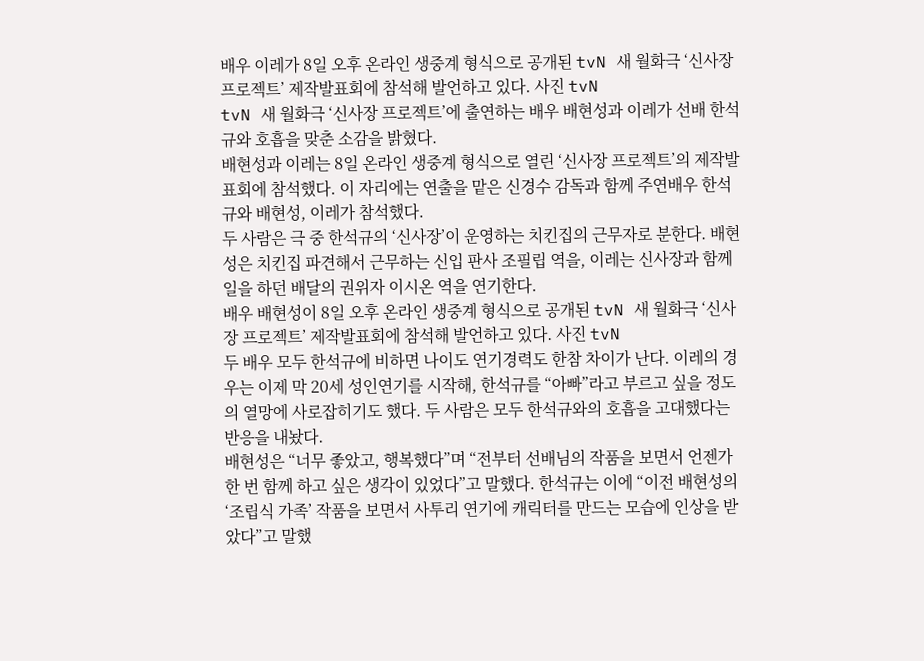배우 이레가 8일 오후 온라인 생중계 형식으로 공개된 tvN 새 월화극 ‘신사장 프로젝트’ 제작발표회에 참석해 발언하고 있다. 사진 tvN
tvN 새 월화극 ‘신사장 프로젝트’에 출연하는 배우 배현성과 이레가 선배 한석규와 호흡을 맞춘 소감을 밝혔다.
배현성과 이레는 8일 온라인 생중계 형식으로 열린 ‘신사장 프로젝트’의 제작발표회에 참석했다. 이 자리에는 연출을 맡은 신경수 감독과 함께 주연배우 한석규와 배현성, 이레가 참석했다.
두 사람은 극 중 한석규의 ‘신사장’이 운영하는 치킨집의 근무자로 분한다. 배현성은 치킨집 파견해서 근무하는 신입 판사 조필립 역을, 이레는 신사장과 함께 일을 하던 배달의 권위자 이시온 역을 연기한다.
배우 배현성이 8일 오후 온라인 생중계 형식으로 공개된 tvN 새 월화극 ‘신사장 프로젝트’ 제작발표회에 참석해 발언하고 있다. 사진 tvN
두 배우 모두 한석규에 비하면 나이도 연기경력도 한참 차이가 난다. 이레의 경우는 이제 막 20세 성인연기를 시작해, 한석규를 “아빠”라고 부르고 싶을 정도의 열망에 사로잡히기도 했다. 두 사람은 모두 한석규와의 호흡을 고대했다는 반응을 내놨다.
배현성은 “너무 좋았고, 행복했다”며 “전부터 선배님의 작품을 보면서 언젠가 한 번 함께 하고 싶은 생각이 있었다”고 말했다. 한석규는 이에 “이전 배현성의 ‘조립식 가족’ 작품을 보면서 사투리 연기에 캐릭터를 만드는 모습에 인상을 받았다”고 말했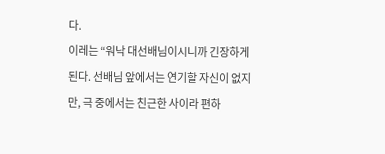다.
이레는 “워낙 대선배님이시니까 긴장하게 된다. 선배님 앞에서는 연기할 자신이 없지만, 극 중에서는 친근한 사이라 편하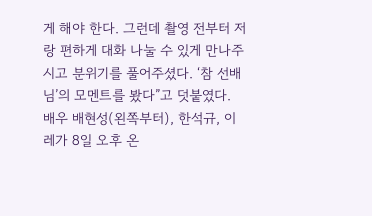게 해야 한다. 그런데 촬영 전부터 저랑 편하게 대화 나눌 수 있게 만나주시고 분위기를 풀어주셨다. ‘참 선배님’의 모멘트를 봤다”고 덧붙였다.
배우 배현성(왼쪽부터), 한석규, 이레가 8일 오후 온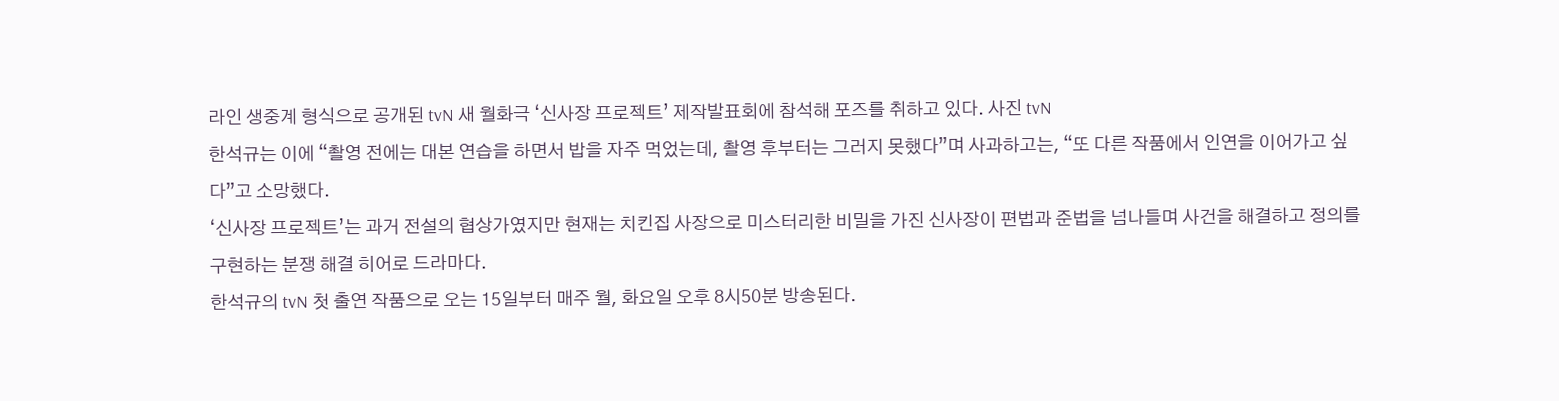라인 생중계 형식으로 공개된 tvN 새 월화극 ‘신사장 프로젝트’ 제작발표회에 참석해 포즈를 취하고 있다. 사진 tvN
한석규는 이에 “촬영 전에는 대본 연습을 하면서 밥을 자주 먹었는데, 촬영 후부터는 그러지 못했다”며 사과하고는, “또 다른 작품에서 인연을 이어가고 싶다”고 소망했다.
‘신사장 프로젝트’는 과거 전설의 협상가였지만 현재는 치킨집 사장으로 미스터리한 비밀을 가진 신사장이 편법과 준법을 넘나들며 사건을 해결하고 정의를 구현하는 분쟁 해결 히어로 드라마다.
한석규의 tvN 첫 출연 작품으로 오는 15일부터 매주 월, 화요일 오후 8시50분 방송된다.